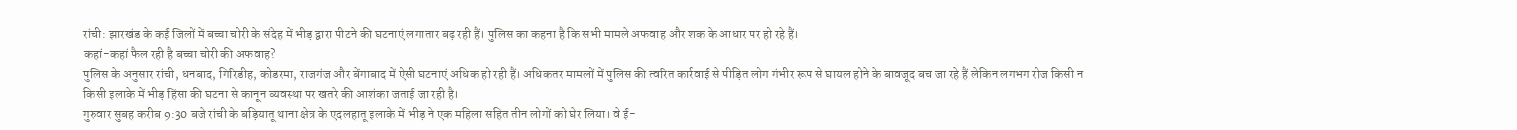रांची: झारखंड के कई जिलों में बच्चा चोरी के संदेह में भीड़ द्वारा पीटने की घटनाएं लगातार बढ़ रही हैं। पुलिस का कहना है कि सभी मामले अफवाह और शक के आधार पर हो रहे हैं।
कहां-कहां फैल रही है बच्चा चोरी की अफवाह?
पुलिस के अनुसार रांची, धनबाद, गिरिडीह, कोडरमा, राजगंज और बेंगाबाद में ऐसी घटनाएं अधिक हो रही हैं। अधिकतर मामलों में पुलिस की त्वरित कार्रवाई से पीड़ित लोग गंभीर रूप से घायल होने के बावजूद बच जा रहे हैं लेकिन लगभग रोज किसी न किसी इलाके में भीड़ हिंसा की घटना से कानून व्यवस्था पर खतरे की आशंका जताई जा रही है।
गुरुवार सुबह करीब 9:30 बजे रांची के बड़ियातू थाना क्षेत्र के एदलहातू इलाके में भीड़ ने एक महिला सहित तीन लोगों को घेर लिया। वे ई-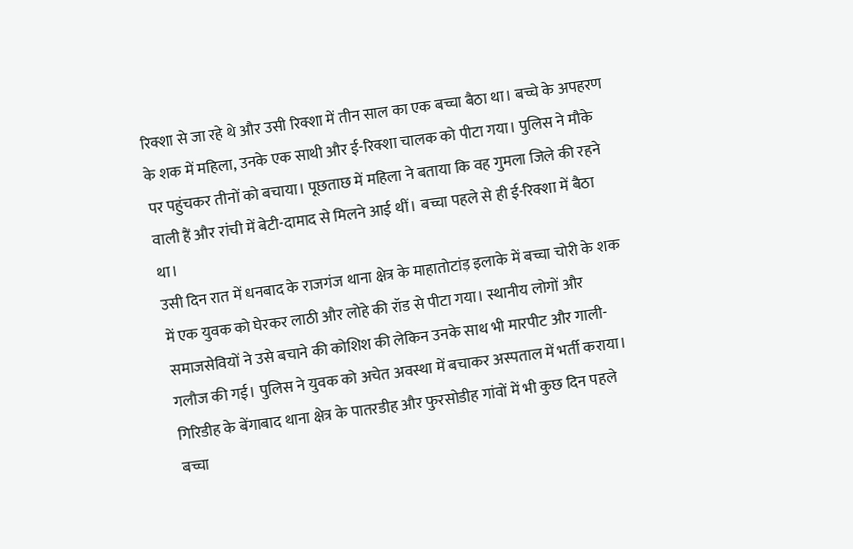रिक्शा से जा रहे थे और उसी रिक्शा में तीन साल का एक बच्चा बैठा था। बच्चे के अपहरण के शक में महिला, उनके एक साथी और ई-रिक्शा चालक को पीटा गया। पुलिस ने मौके पर पहुंचकर तीनों को बचाया। पूछताछ में महिला ने बताया कि वह गुमला जिले की रहने वाली हैं और रांची में बेटी-दामाद से मिलने आई थीं। बच्चा पहले से ही ई-रिक्शा में बैठा था।
उसी दिन रात में धनबाद के राजगंज थाना क्षेत्र के माहातोटांड़ इलाके में बच्चा चोरी के शक में एक युवक को घेरकर लाठी और लोहे की रॉड से पीटा गया। स्थानीय लोगों और समाजसेवियों ने उसे बचाने की कोशिश की लेकिन उनके साथ भी मारपीट और गाली-गलौज की गई। पुलिस ने युवक को अचेत अवस्था में बचाकर अस्पताल में भर्ती कराया।
गिरिडीह के बेंगाबाद थाना क्षेत्र के पातरडीह और फुरसोडीह गांवों में भी कुछ दिन पहले बच्चा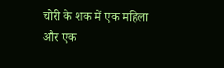चोरी के शक में एक महिला और एक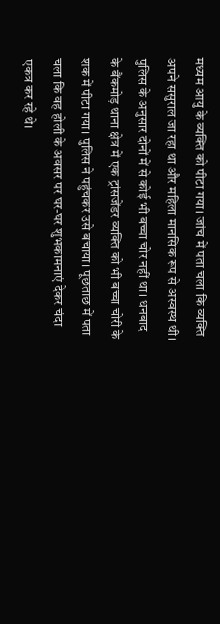मध्यम आयु के व्यक्ति को पीटा गया। जांच में पता चला कि व्यक्ति अपने ससुराल जा रहा था और महिला मानसिक रूप से अस्वस्थ थी। पुलिस के अनुसार दोनों में से कोई भी बच्चा चोर नहीं था। धनबाद के बैंकमोड़ थाना क्षेत्र में एक ट्रांसजेंडर व्यक्ति को भी बच्चा चोरी के शक में पीटा गया। पुलिस ने पहुंचकर उसे बचाया। पूछताछ में पता चला कि वह होली के अवसर पर घर-घर शुभकामनाएं देकर चंदा एकत्र कर रहे थे।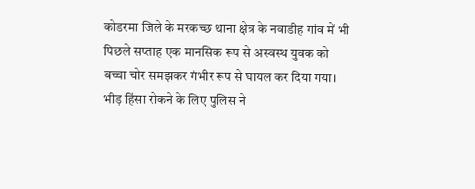कोडरमा जिले के मरकच्छ थाना क्षेत्र के नवाडीह गांव में भी पिछले सप्ताह एक मानसिक रूप से अस्वस्थ युवक को बच्चा चोर समझकर गंभीर रूप से घायल कर दिया गया। भीड़ हिंसा रोकने के लिए पुलिस ने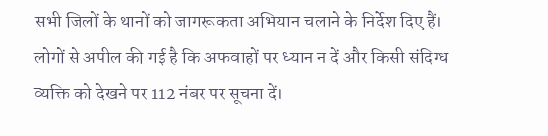सभी जिलों के थानों को जागरूकता अभियान चलाने के निर्देश दिए हैं। लोगों से अपील की गई है कि अफवाहों पर ध्यान न दें और किसी संदिग्ध व्यक्ति को देखने पर 112 नंबर पर सूचना दें।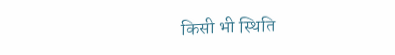किसी भी स्थिति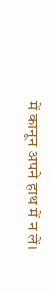में कानून अपने हाथ में न लें।